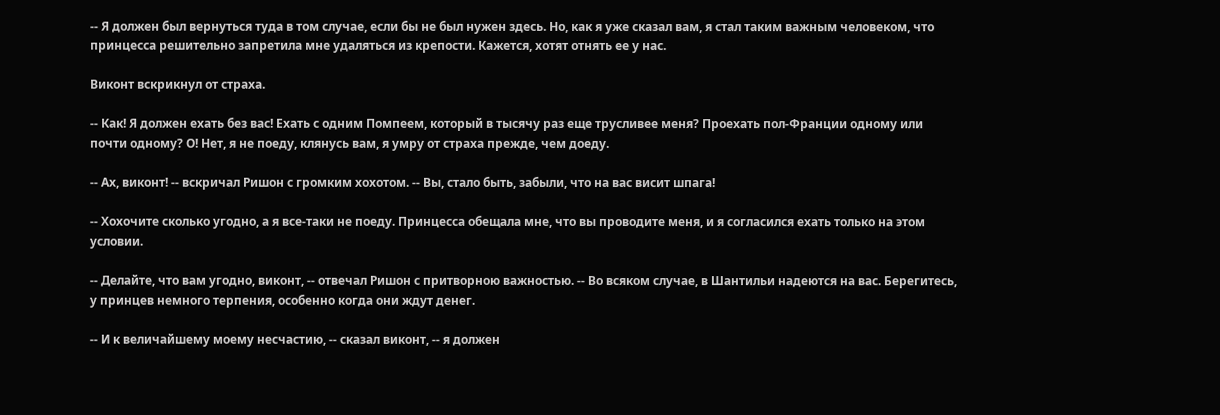-- Я должен был вернуться туда в том случае, если бы не был нужен здесь. Но, как я уже сказал вам, я стал таким важным человеком, что принцесса решительно запретила мне удаляться из крепости. Кажется, хотят отнять ее у нас.

Виконт вскрикнул от страха.

-- Как! Я должен ехать без вас! Ехать с одним Помпеем, который в тысячу раз еще трусливее меня? Проехать пол-Франции одному или почти одному? О! Нет, я не поеду, клянусь вам, я умру от страха прежде, чем доеду.

-- Ах, виконт! -- вскричал Ришон с громким хохотом. -- Вы, стало быть, забыли, что на вас висит шпага!

-- Хохочите сколько угодно, а я все-таки не поеду. Принцесса обещала мне, что вы проводите меня, и я согласился ехать только на этом условии.

-- Делайте, что вам угодно, виконт, -- отвечал Ришон с притворною важностью. -- Во всяком случае, в Шантильи надеются на вас. Берегитесь, у принцев немного терпения, особенно когда они ждут денег.

-- И к величайшему моему несчастию, -- сказал виконт, -- я должен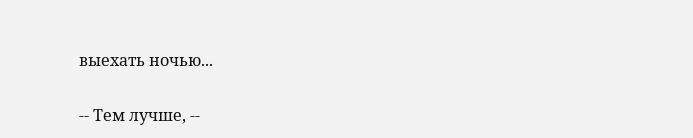выехать ночью...

-- Тем лучше, --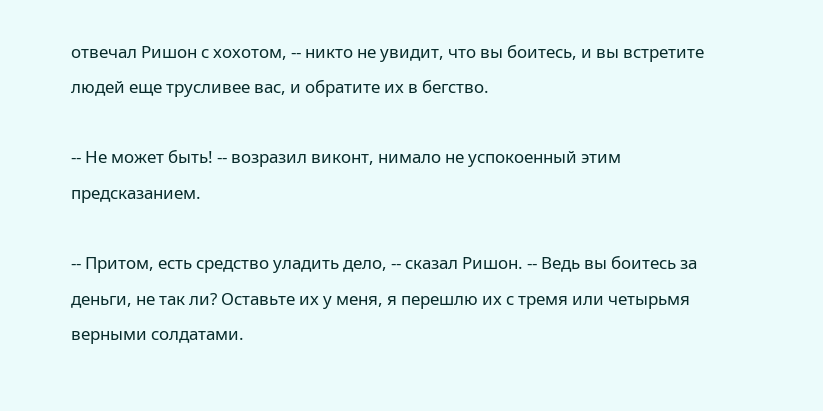отвечал Ришон с хохотом, -- никто не увидит, что вы боитесь, и вы встретите людей еще трусливее вас, и обратите их в бегство.

-- Не может быть! -- возразил виконт, нимало не успокоенный этим предсказанием.

-- Притом, есть средство уладить дело, -- сказал Ришон. -- Ведь вы боитесь за деньги, не так ли? Оставьте их у меня, я перешлю их с тремя или четырьмя верными солдатами.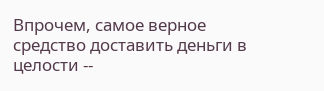Впрочем, самое верное средство доставить деньги в целости --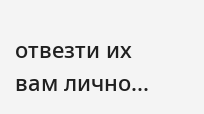отвезти их вам лично...